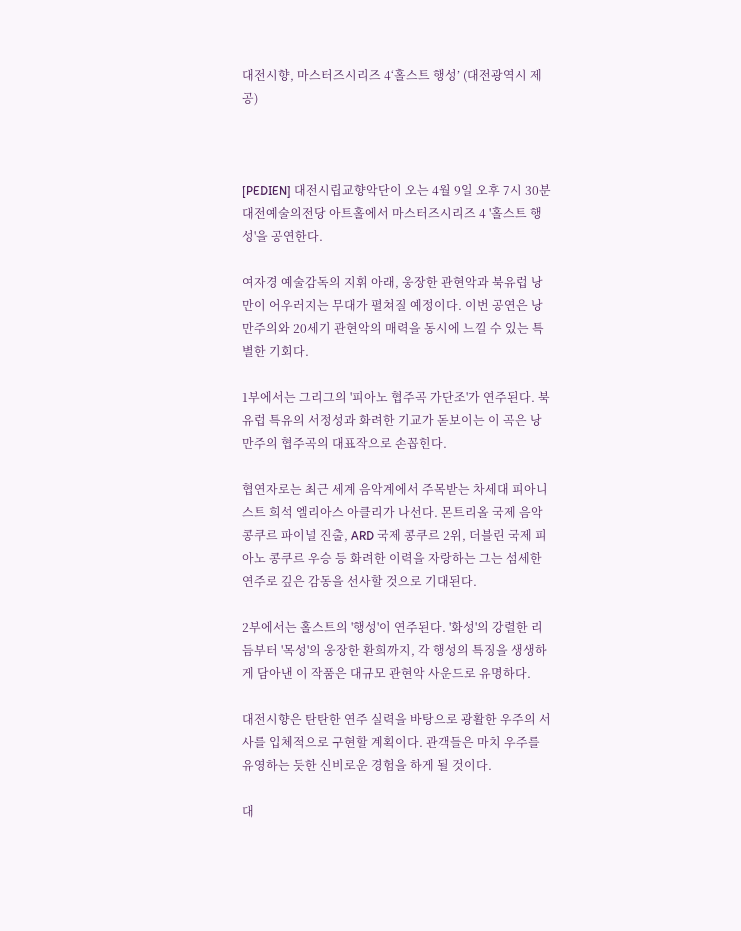대전시향, 마스터즈시리즈 4‘홀스트 행성’ (대전광역시 제공)



[PEDIEN] 대전시립교향악단이 오는 4월 9일 오후 7시 30분 대전예술의전당 아트홀에서 마스터즈시리즈 4 '홀스트 행성'을 공연한다.

여자경 예술감독의 지휘 아래, 웅장한 관현악과 북유럽 낭만이 어우러지는 무대가 펼쳐질 예정이다. 이번 공연은 낭만주의와 20세기 관현악의 매력을 동시에 느낄 수 있는 특별한 기회다.

1부에서는 그리그의 '피아노 협주곡 가단조'가 연주된다. 북유럽 특유의 서정성과 화려한 기교가 돋보이는 이 곡은 낭만주의 협주곡의 대표작으로 손꼽힌다.

협연자로는 최근 세계 음악계에서 주목받는 차세대 피아니스트 희석 엘리아스 아클리가 나선다. 몬트리올 국제 음악 콩쿠르 파이널 진출, ARD 국제 콩쿠르 2위, 더블린 국제 피아노 콩쿠르 우승 등 화려한 이력을 자랑하는 그는 섬세한 연주로 깊은 감동을 선사할 것으로 기대된다.

2부에서는 홀스트의 '행성'이 연주된다. '화성'의 강렬한 리듬부터 '목성'의 웅장한 환희까지, 각 행성의 특징을 생생하게 담아낸 이 작품은 대규모 관현악 사운드로 유명하다.

대전시향은 탄탄한 연주 실력을 바탕으로 광활한 우주의 서사를 입체적으로 구현할 계획이다. 관객들은 마치 우주를 유영하는 듯한 신비로운 경험을 하게 될 것이다.

대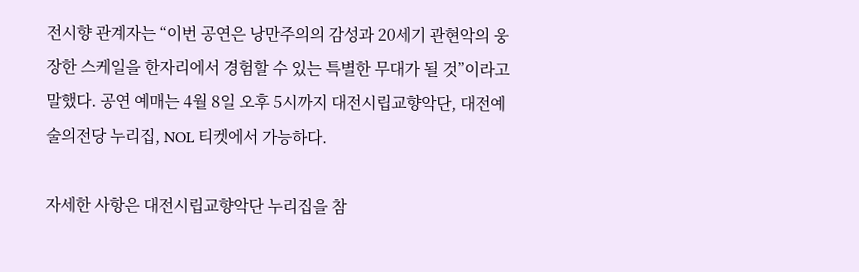전시향 관계자는 “이번 공연은 낭만주의의 감성과 20세기 관현악의 웅장한 스케일을 한자리에서 경험할 수 있는 특별한 무대가 될 것”이라고 말했다. 공연 예매는 4월 8일 오후 5시까지 대전시립교향악단, 대전예술의전당 누리집, NOL 티켓에서 가능하다.

자세한 사항은 대전시립교향악단 누리집을 참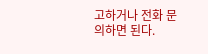고하거나 전화 문의하면 된다.